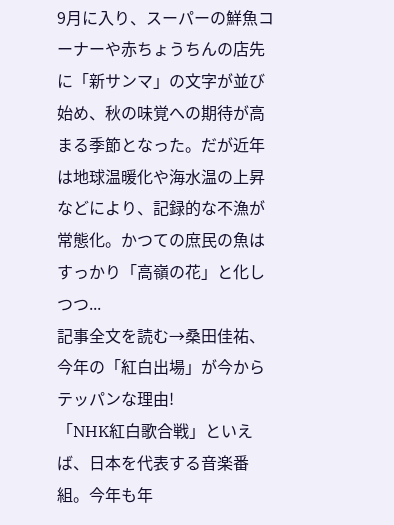9月に入り、スーパーの鮮魚コーナーや赤ちょうちんの店先に「新サンマ」の文字が並び始め、秋の味覚への期待が高まる季節となった。だが近年は地球温暖化や海水温の上昇などにより、記録的な不漁が常態化。かつての庶民の魚はすっかり「高嶺の花」と化しつつ...
記事全文を読む→桑田佳祐、今年の「紅白出場」が今からテッパンな理由!
「NHK紅白歌合戦」といえば、日本を代表する音楽番組。今年も年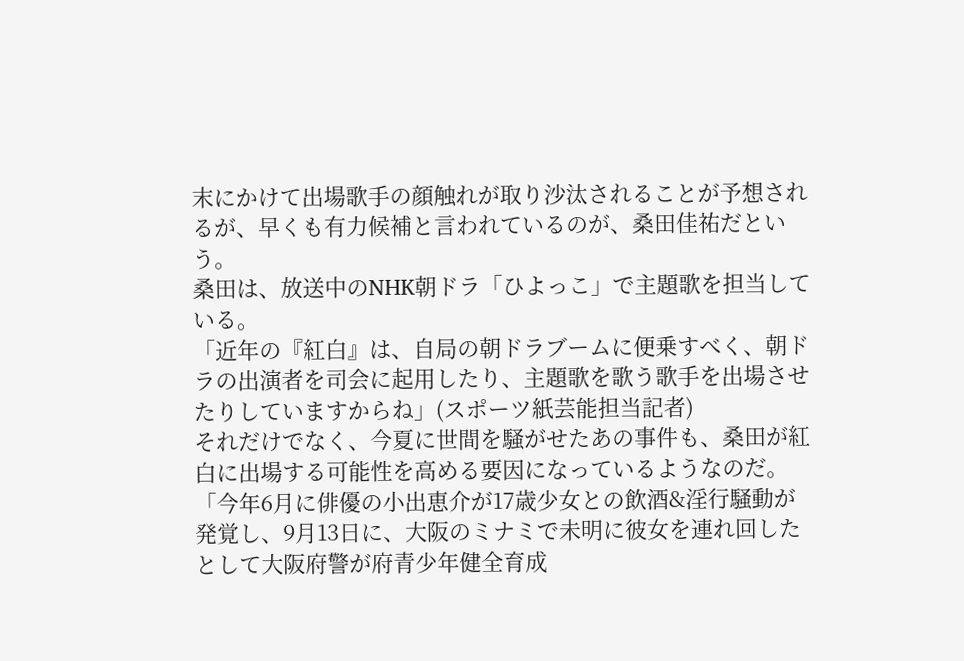末にかけて出場歌手の顔触れが取り沙汰されることが予想されるが、早くも有力候補と言われているのが、桑田佳祐だという。
桑田は、放送中のNHK朝ドラ「ひよっこ」で主題歌を担当している。
「近年の『紅白』は、自局の朝ドラブームに便乗すべく、朝ドラの出演者を司会に起用したり、主題歌を歌う歌手を出場させたりしていますからね」(スポーツ紙芸能担当記者)
それだけでなく、今夏に世間を騒がせたあの事件も、桑田が紅白に出場する可能性を高める要因になっているようなのだ。
「今年6月に俳優の小出恵介が17歳少女との飲酒&淫行騒動が発覚し、9月13日に、大阪のミナミで未明に彼女を連れ回したとして大阪府警が府青少年健全育成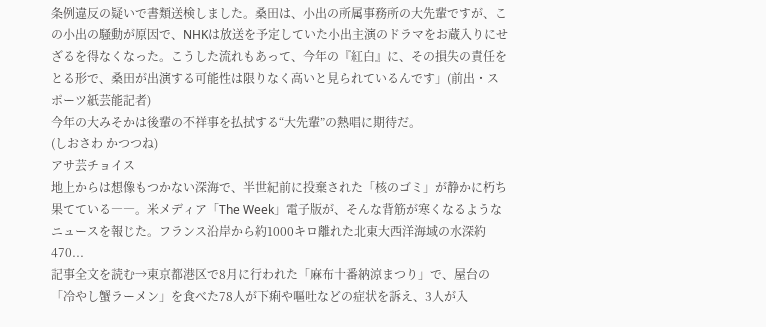条例違反の疑いで書類送検しました。桑田は、小出の所属事務所の大先輩ですが、この小出の騒動が原因で、NHKは放送を予定していた小出主演のドラマをお蔵入りにせざるを得なくなった。こうした流れもあって、今年の『紅白』に、その損失の責任をとる形で、桑田が出演する可能性は限りなく高いと見られているんです」(前出・スポーツ紙芸能記者)
今年の大みそかは後輩の不祥事を払拭する“大先輩”の熱唱に期待だ。
(しおさわ かつつね)
アサ芸チョイス
地上からは想像もつかない深海で、半世紀前に投棄された「核のゴミ」が静かに朽ち果てている――。米メディア「The Week」電子版が、そんな背筋が寒くなるようなニュースを報じた。フランス沿岸から約1000キロ離れた北東大西洋海域の水深約470...
記事全文を読む→東京都港区で8月に行われた「麻布十番納涼まつり」で、屋台の「冷やし蟹ラーメン」を食べた78人が下痢や嘔吐などの症状を訴え、3人が入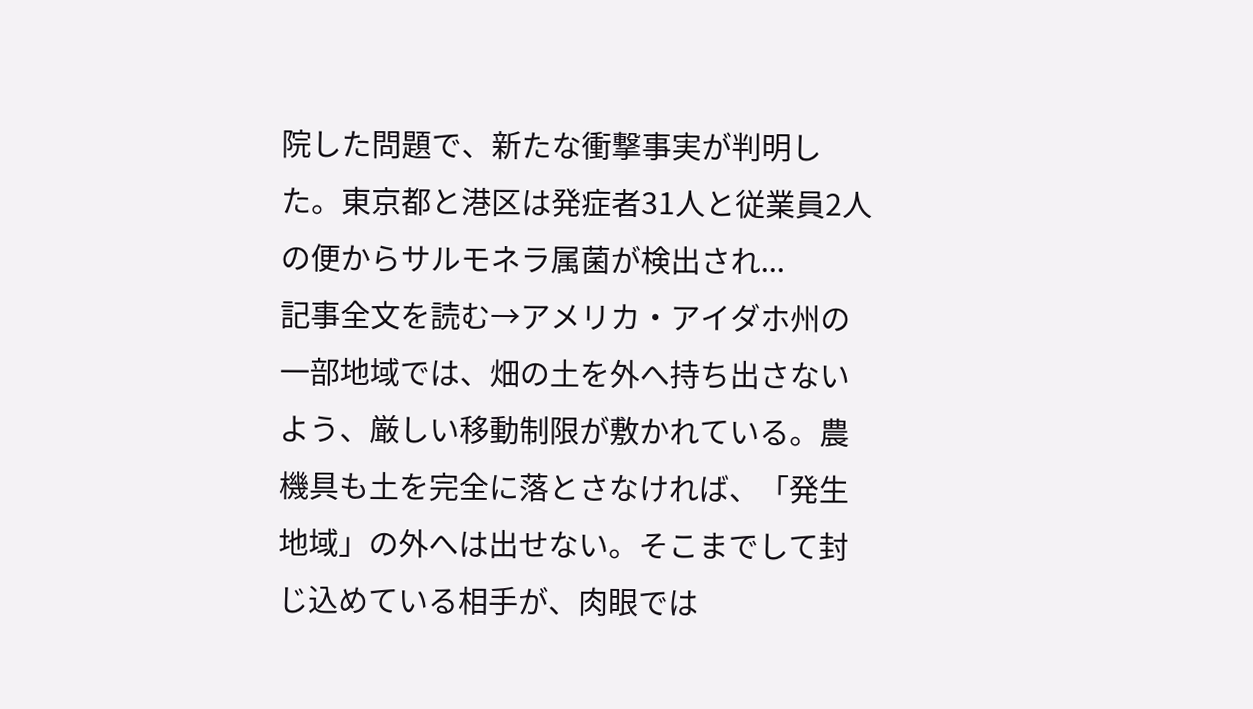院した問題で、新たな衝撃事実が判明した。東京都と港区は発症者31人と従業員2人の便からサルモネラ属菌が検出され...
記事全文を読む→アメリカ・アイダホ州の一部地域では、畑の土を外へ持ち出さないよう、厳しい移動制限が敷かれている。農機具も土を完全に落とさなければ、「発生地域」の外へは出せない。そこまでして封じ込めている相手が、肉眼では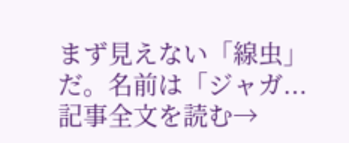まず見えない「線虫」だ。名前は「ジャガ...
記事全文を読む→